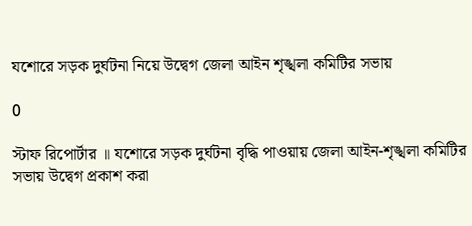যশোরে সড়ক দুর্ঘটনা নিয়ে উদ্বেগ জেলা আইন শৃঙ্খলা কমিটির সভায়

0

স্টাফ রিপোর্টার ॥ যশোরে সড়ক দুর্ঘটনা বৃদ্ধি পাওয়ায় জেলা আইন-শৃঙ্খলা কমিটির সভায় উদ্বেগ প্রকাশ করা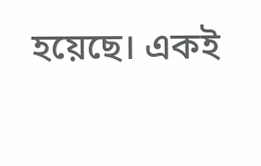হয়েছে। একই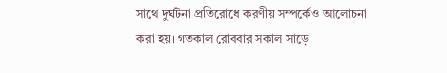সাথে দুর্ঘটনা প্রতিরোধে করণীয় সম্পর্কেও আলোচনা করা হয়। গতকাল রোববার সকাল সাড়ে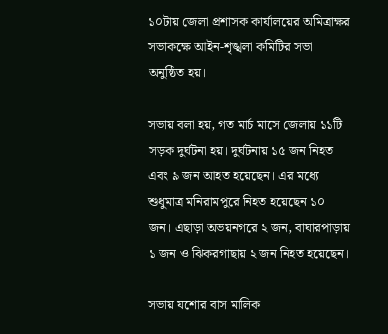১০টায় জেলা প্রশাসক কার্যালয়ের অমিত্রাক্ষর সভাকক্ষে আইন-শৃঙ্খলা কমিটির সভা অনুষ্ঠিত হয়।

সভায় বলা হয়, গত মার্চ মাসে জেলায় ১১টি সড়ক দুর্ঘটনা হয়। দুর্ঘটনায় ১৫ জন নিহত এবং ৯ জন আহত হয়েছেন। এর মধ্যে শুধুমাত্র মনিরামপুরে নিহত হয়েছেন ১০ জন। এছাড়া অভয়নগরে ২ জন, বাঘারপাড়ায় ১ জন ও ঝিকরগাছায় ২ জন নিহত হয়েছেন।

সভায় যশোর বাস মালিক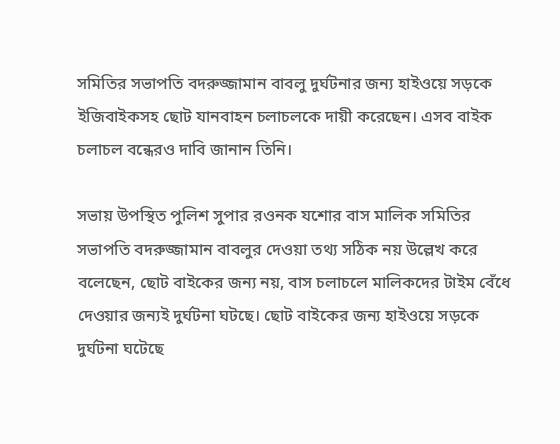সমিতির সভাপতি বদরুজ্জামান বাবলু দুর্ঘটনার জন্য হাইওয়ে সড়কে ইজিবাইকসহ ছোট যানবাহন চলাচলকে দায়ী করেছেন। এসব বাইক চলাচল বন্ধেরও দাবি জানান তিনি।

সভায় উপস্থিত পুলিশ সুপার রওনক যশোর বাস মালিক সমিতির সভাপতি বদরুজ্জামান বাবলুর দেওয়া তথ্য সঠিক নয় উল্লেখ করে বলেছেন, ছোট বাইকের জন্য নয়, বাস চলাচলে মালিকদের টাইম বেঁধে দেওয়ার জন্যই দুর্ঘটনা ঘটছে। ছোট বাইকের জন্য হাইওয়ে সড়কে দুর্ঘটনা ঘটেছে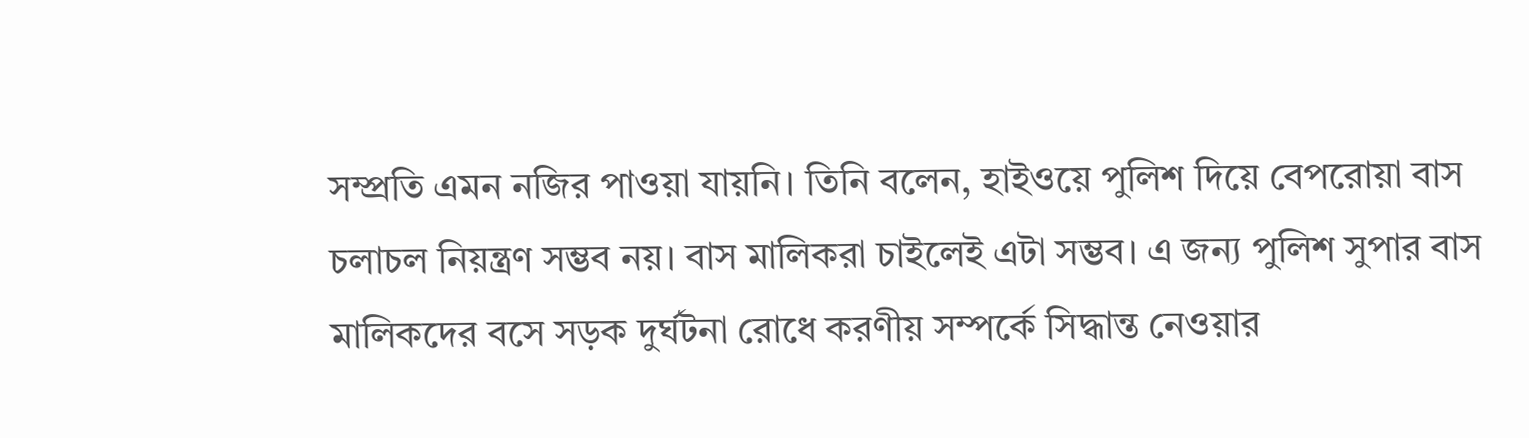সম্প্রতি এমন নজির পাওয়া যায়নি। তিনি বলেন, হাইওয়ে পুলিশ দিয়ে বেপরোয়া বাস চলাচল নিয়ন্ত্রণ সম্ভব নয়। বাস মালিকরা চাইলেই এটা সম্ভব। এ জন্য পুলিশ সুপার বাস মালিকদের বসে সড়ক দুর্ঘটনা রোধে করণীয় সম্পর্কে সিদ্ধান্ত নেওয়ার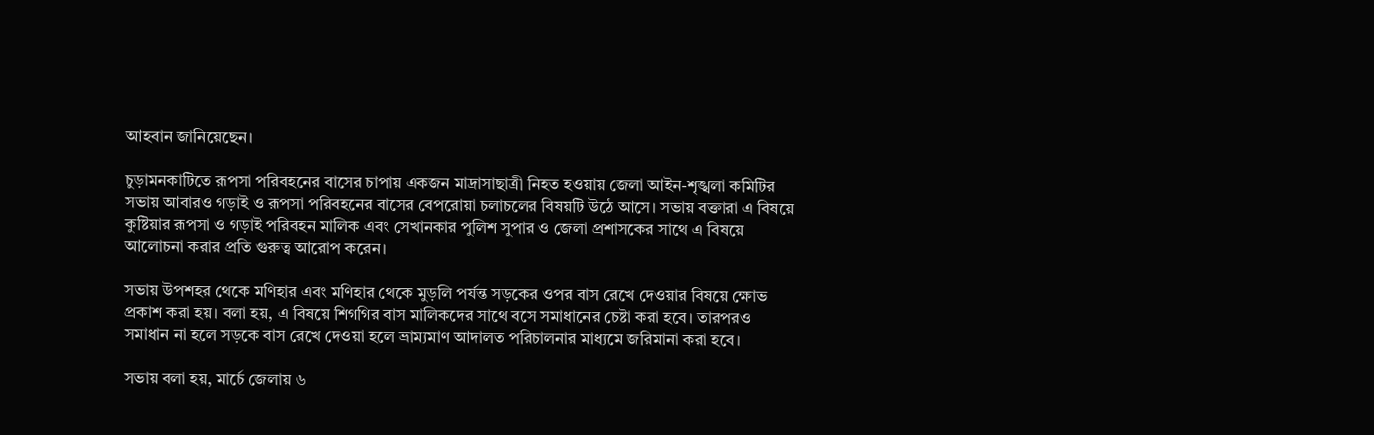আহবান জানিয়েছেন।

চুড়ামনকাটিতে রূপসা পরিবহনের বাসের চাপায় একজন মাদ্রাসাছাত্রী নিহত হওয়ায় জেলা আইন-শৃঙ্খলা কমিটির সভায় আবারও গড়াই ও রূপসা পরিবহনের বাসের বেপরোয়া চলাচলের বিষয়টি উঠে আসে। সভায় বক্তারা এ বিষয়ে কুষ্টিয়ার রূপসা ও গড়াই পরিবহন মালিক এবং সেখানকার পুলিশ সুপার ও জেলা প্রশাসকের সাথে এ বিষয়ে আলোচনা করার প্রতি গুরুত্ব আরোপ করেন।

সভায় উপশহর থেকে মণিহার এবং মণিহার থেকে মুড়লি পর্যন্ত সড়কের ওপর বাস রেখে দেওয়ার বিষয়ে ক্ষোভ প্রকাশ করা হয়। বলা হয়, এ বিষয়ে শিগগির বাস মালিকদের সাথে বসে সমাধানের চেষ্টা করা হবে। তারপরও সমাধান না হলে সড়কে বাস রেখে দেওয়া হলে ভ্রাম্যমাণ আদালত পরিচালনার মাধ্যমে জরিমানা করা হবে।

সভায় বলা হয়, মার্চে জেলায় ৬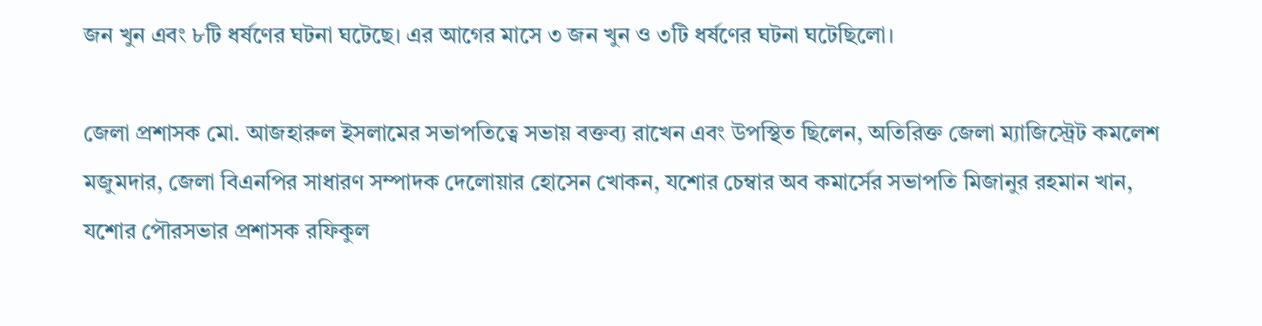জন খুন এবং ৮টি ধর্ষণের ঘটনা ঘটেছে। এর আগের মাসে ৩ জন খুন ও ৩টি ধর্ষণের ঘটনা ঘটেছিলো।

জেলা প্রশাসক মো. আজহারুল ইসলামের সভাপতিত্বে সভায় বক্তব্য রাখেন এবং উপস্থিত ছিলেন, অতিরিক্ত জেলা ম্যাজিস্ট্রেট কমলেশ মজুমদার, জেলা বিএনপির সাধারণ সম্পাদক দেলোয়ার হোসেন খোকন, যশোর চেম্বার অব কমার্সের সভাপতি মিজানুর রহমান খান, যশোর পৌরসভার প্রশাসক রফিকুল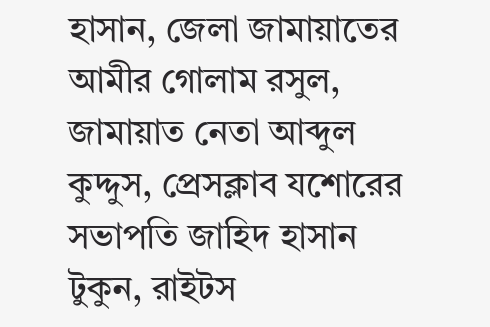হাসান, জেলা জামায়াতের আমীর গোলাম রসুল, জামায়াত নেতা আব্দুল কুদ্দুস, প্রেসক্লাব যশোরের সভাপতি জাহিদ হাসান টুকুন, রাইটস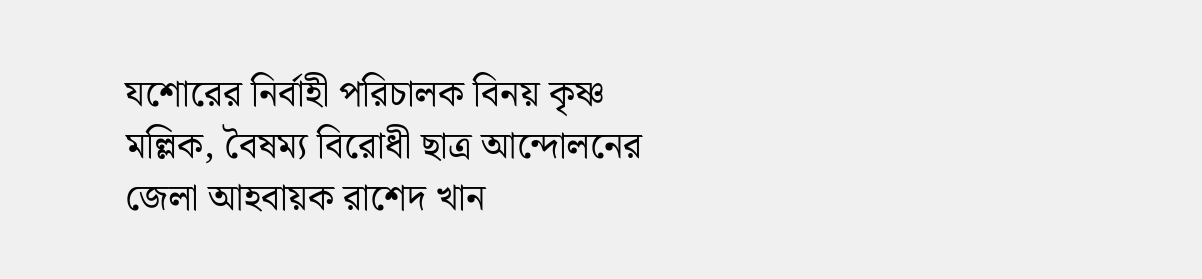যশোরের নির্বাহী পরিচালক বিনয় কৃষ্ণ মল্লিক, বৈষম্য বিরোধী ছাত্র আন্দোলনের জেলা আহবায়ক রাশেদ খান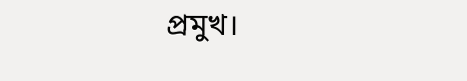প্রমুখ।